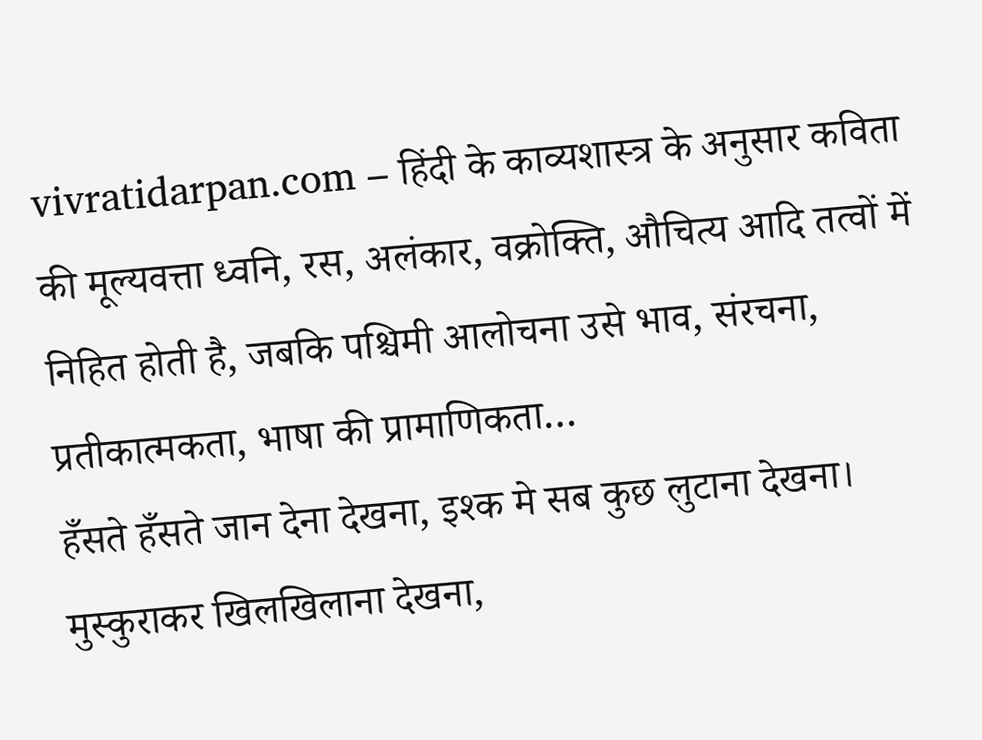vivratidarpan.com – हिंदी के काव्यशास्त्र के अनुसार कविता की मूल्यवत्ता ध्वनि, रस, अलंकार, वक्रोक्ति, औचित्य आदि तत्वों में निहित होती है, जबकि पश्चिमी आलोचना उसे भाव, संरचना, प्रतीकात्मकता, भाषा की प्रामाणिकता…
हँसते हँसते जान देना देखना, इश्क मे सब कुछ लुटाना देखना। मुस्कुराकर खिलखिलाना देखना,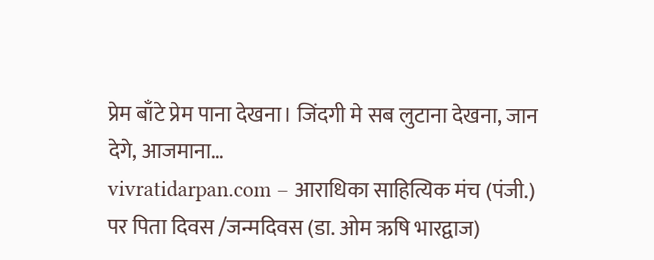प्रेम बाँटे प्रेम पाना देखना। जिंदगी मे सब लुटाना देखना, जान देगे, आजमाना…
vivratidarpan.com – आराधिका साहित्यिक मंच (पंजी.) पर पिता दिवस /जन्मदिवस (डा. ओम ऋषि भारद्वाज)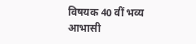विषयक 40 वीं भव्य आभासी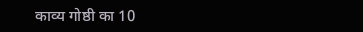काव्य गोष्ठी का 10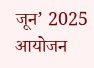जून’ 2025 आयोजन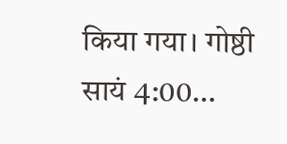किया गया। गोष्ठी सायं 4:00…